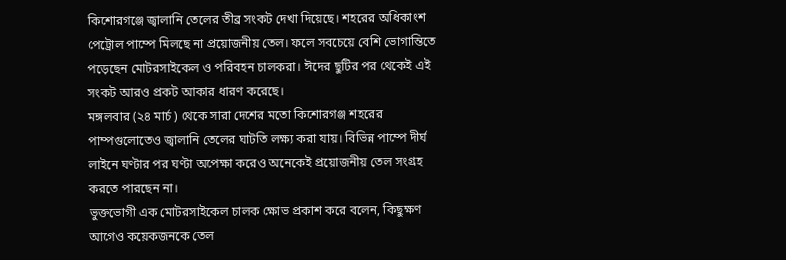কিশোরগঞ্জে জ্বালানি তেলের তীব্র সংকট দেখা দিয়েছে। শহরের অধিকাংশ পেট্রোল পাম্পে মিলছে না প্রয়োজনীয় তেল। ফলে সবচেয়ে বেশি ভোগান্তিতে পড়েছেন মোটরসাইকেল ও পরিবহন চালকরা। ঈদের ছুটির পর থেকেই এই সংকট আরও প্রকট আকার ধারণ করেছে।
মঙ্গলবার (২৪ মার্চ ) থেকে সারা দেশের মতো কিশোরগঞ্জ শহরের পাম্পগুলোতেও জ্বালানি তেলের ঘাটতি লক্ষ্য করা যায়। বিভিন্ন পাম্পে দীর্ঘ লাইনে ঘণ্টার পর ঘণ্টা অপেক্ষা করেও অনেকেই প্রয়োজনীয় তেল সংগ্রহ করতে পারছেন না।
ভুক্তভোগী এক মোটরসাইকেল চালক ক্ষোভ প্রকাশ করে বলেন, কিছুক্ষণ আগেও কয়েকজনকে তেল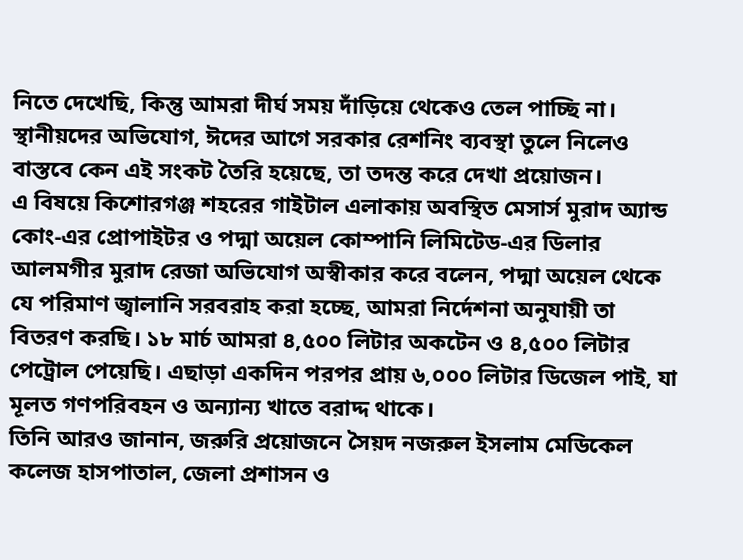নিতে দেখেছি, কিন্তু আমরা দীর্ঘ সময় দাঁড়িয়ে থেকেও তেল পাচ্ছি না।
স্থানীয়দের অভিযোগ, ঈদের আগে সরকার রেশনিং ব্যবস্থা তুলে নিলেও বাস্তবে কেন এই সংকট তৈরি হয়েছে, তা তদন্ত করে দেখা প্রয়োজন।
এ বিষয়ে কিশোরগঞ্জ শহরের গাইটাল এলাকায় অবস্থিত মেসার্স মুরাদ অ্যান্ড কোং-এর প্রোপাইটর ও পদ্মা অয়েল কোম্পানি লিমিটেড-এর ডিলার আলমগীর মুরাদ রেজা অভিযোগ অস্বীকার করে বলেন, পদ্মা অয়েল থেকে যে পরিমাণ জ্বালানি সরবরাহ করা হচ্ছে, আমরা নির্দেশনা অনুযায়ী তা বিতরণ করছি। ১৮ মার্চ আমরা ৪,৫০০ লিটার অকটেন ও ৪,৫০০ লিটার পেট্রোল পেয়েছি। এছাড়া একদিন পরপর প্রায় ৬,০০০ লিটার ডিজেল পাই, যা মূলত গণপরিবহন ও অন্যান্য খাতে বরাদ্দ থাকে।
তিনি আরও জানান, জরুরি প্রয়োজনে সৈয়দ নজরুল ইসলাম মেডিকেল কলেজ হাসপাতাল, জেলা প্রশাসন ও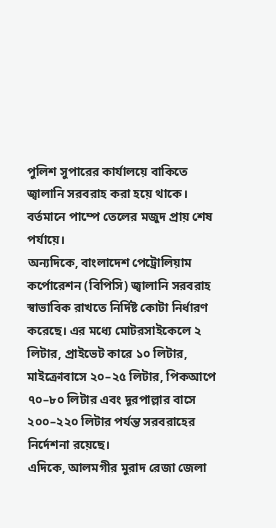পুলিশ সুপারের কার্যালয়ে বাকিতে জ্বালানি সরবরাহ করা হয়ে থাকে। বর্তমানে পাম্পে তেলের মজুদ প্রায় শেষ পর্যায়ে।
অন্যদিকে, বাংলাদেশ পেট্রোলিয়াম কর্পোরেশন (বিপিসি) জ্বালানি সরবরাহ স্বাভাবিক রাখতে নির্দিষ্ট কোটা নির্ধারণ করেছে। এর মধ্যে মোটরসাইকেলে ২ লিটার, প্রাইভেট কারে ১০ লিটার, মাইক্রোবাসে ২০–২৫ লিটার, পিকআপে ৭০–৮০ লিটার এবং দূরপাল্লার বাসে ২০০–২২০ লিটার পর্যন্ত সরবরাহের নির্দেশনা রয়েছে।
এদিকে, আলমগীর মুরাদ রেজা জেলা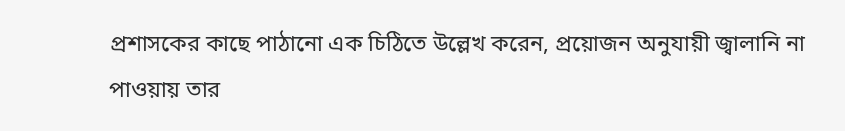প্রশাসকের কাছে পাঠানো এক চিঠিতে উল্লেখ করেন, প্রয়োজন অনুযায়ী জ্বালানি না পাওয়ায় তার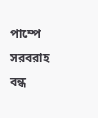পাম্পে সরবরাহ বন্ধ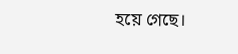হয়ে গেছে।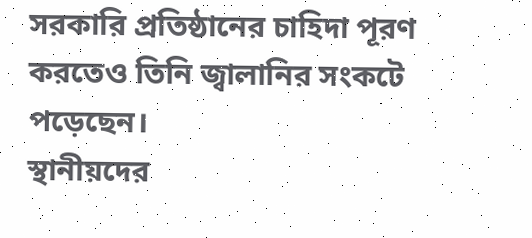সরকারি প্রতিষ্ঠানের চাহিদা পূরণ করতেও তিনি জ্বালানির সংকটে পড়েছেন।
স্থানীয়দের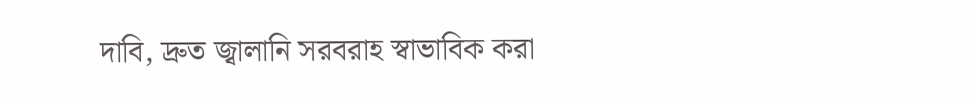দাবি, দ্রুত জ্বালানি সরবরাহ স্বাভাবিক করা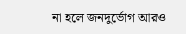না হলে জনদুর্ভোগ আরও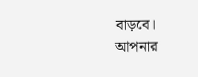বাড়বে।
আপনার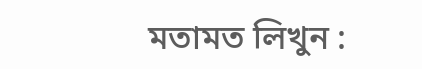মতামত লিখুন :